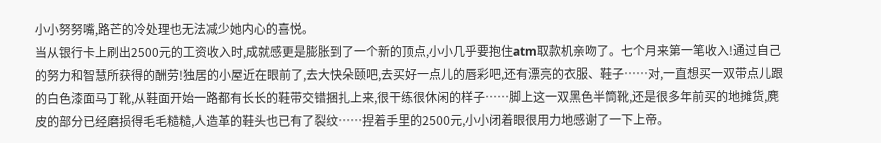小小努努嘴,路芒的冷处理也无法减少她内心的喜悦。
当从银行卡上刷出2500元的工资收入时,成就感更是膨胀到了一个新的顶点,小小几乎要抱住atm取款机亲吻了。七个月来第一笔收入!通过自己的努力和智慧所获得的酬劳!独居的小屋近在眼前了,去大快朵颐吧,去买好一点儿的唇彩吧,还有漂亮的衣服、鞋子……对,一直想买一双带点儿跟的白色漆面马丁靴,从鞋面开始一路都有长长的鞋带交错捆扎上来,很干练很休闲的样子……脚上这一双黑色半筒靴,还是很多年前买的地摊货,麂皮的部分已经磨损得毛毛糙糙,人造革的鞋头也已有了裂纹……捏着手里的2500元,小小闭着眼很用力地感谢了一下上帝。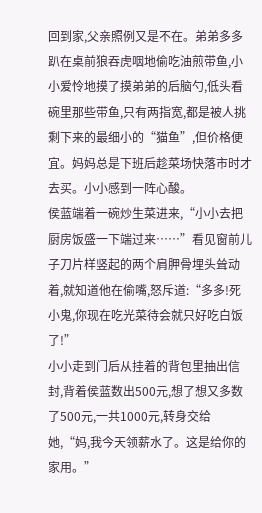回到家,父亲照例又是不在。弟弟多多趴在桌前狼吞虎咽地偷吃油煎带鱼,小小爱怜地摸了摸弟弟的后脑勺,低头看碗里那些带鱼,只有两指宽,都是被人挑剩下来的最细小的“猫鱼”,但价格便宜。妈妈总是下班后趁菜场快落市时才去买。小小感到一阵心酸。
侯蓝端着一碗炒生菜进来,“小小去把厨房饭盛一下端过来……”看见窗前儿子刀片样竖起的两个肩胛骨埋头耸动着,就知道他在偷嘴,怒斥道:“多多!死小鬼,你现在吃光菜待会就只好吃白饭了!”
小小走到门后从挂着的背包里抽出信封,背着侯蓝数出500元,想了想又多数了500元,一共1000元,转身交给她,“妈,我今天领薪水了。这是给你的家用。”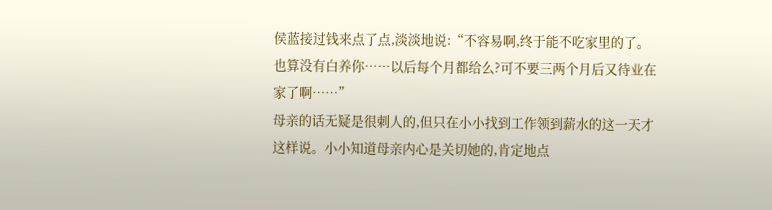侯蓝接过钱来点了点,淡淡地说:“不容易啊,终于能不吃家里的了。也算没有白养你……以后每个月都给么?可不要三两个月后又待业在家了啊……”
母亲的话无疑是很刺人的,但只在小小找到工作领到薪水的这一天才这样说。小小知道母亲内心是关切她的,肯定地点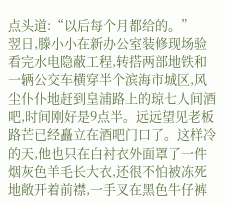点头道:“以后每个月都给的。”
翌日,滕小小在新办公室装修现场验看完水电隐蔽工程,转搭两部地铁和一辆公交车横穿半个滨海市城区,风尘仆仆地赶到皇浦路上的琼七人间酒吧,时间刚好是9点半。远远望见老板路芒已经矗立在酒吧门口了。这样冷的天,他也只在白衬衣外面罩了一件烟灰色羊毛长大衣,还很不怕被冻死地敞开着前襟,一手叉在黑色牛仔裤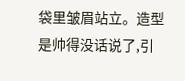袋里皱眉站立。造型是帅得没话说了,引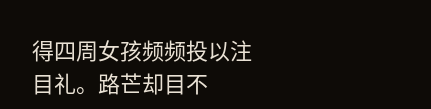得四周女孩频频投以注目礼。路芒却目不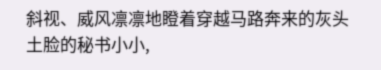斜视、威风凛凛地瞪着穿越马路奔来的灰头土脸的秘书小小,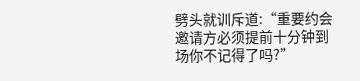劈头就训斥道:“重要约会邀请方必须提前十分钟到场你不记得了吗?”